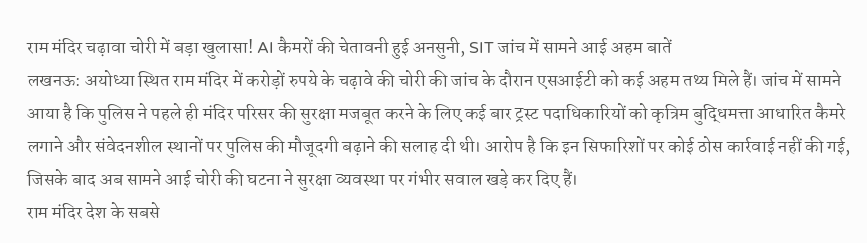राम मंदिर चढ़ावा चोरी में बड़ा खुलासा! AI कैमरों की चेतावनी हुई अनसुनी, SIT जांच में सामने आई अहम बातें
लखनऊ: अयोध्या स्थित राम मंदिर में करोड़ों रुपये के चढ़ावे की चोरी की जांच के दौरान एसआईटी को कई अहम तथ्य मिले हैं। जांच में सामने आया है कि पुलिस ने पहले ही मंदिर परिसर की सुरक्षा मजबूत करने के लिए कई बार ट्रस्ट पदाधिकारियों को कृत्रिम बुद्धिमत्ता आधारित कैमरे लगाने और संवेदनशील स्थानों पर पुलिस की मौजूदगी बढ़ाने की सलाह दी थी। आरोप है कि इन सिफारिशों पर कोई ठोस कार्रवाई नहीं की गई, जिसके बाद अब सामने आई चोरी की घटना ने सुरक्षा व्यवस्था पर गंभीर सवाल खड़े कर दिए हैं।
राम मंदिर देश के सबसे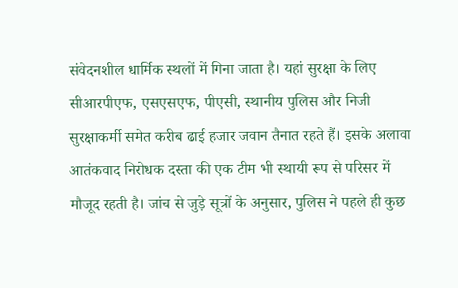संवेदनशील धार्मिक स्थलों में गिना जाता है। यहां सुरक्षा के लिए सीआरपीएफ, एसएसएफ, पीएसी, स्थानीय पुलिस और निजी सुरक्षाकर्मी समेत करीब ढाई हजार जवान तैनात रहते हैं। इसके अलावा आतंकवाद निरोधक दस्ता की एक टीम भी स्थायी रूप से परिसर में मौजूद रहती है। जांच से जुड़े सूत्रों के अनुसार, पुलिस ने पहले ही कुछ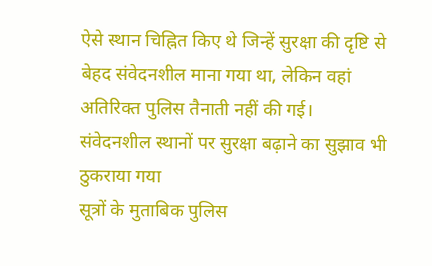ऐसे स्थान चिह्नित किए थे जिन्हें सुरक्षा की दृष्टि से बेहद संवेदनशील माना गया था, लेकिन वहां अतिरिक्त पुलिस तैनाती नहीं की गई।
संवेदनशील स्थानों पर सुरक्षा बढ़ाने का सुझाव भी ठुकराया गया
सूत्रों के मुताबिक पुलिस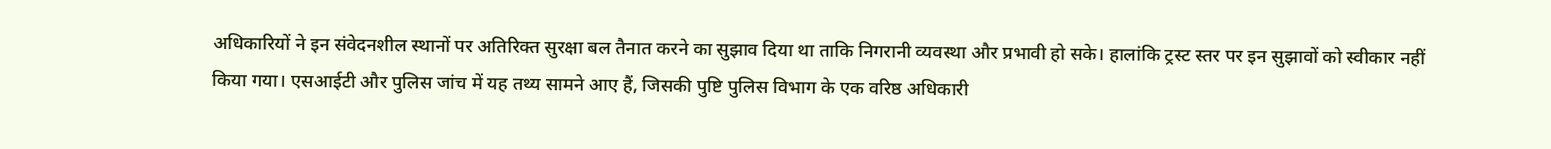अधिकारियों ने इन संवेदनशील स्थानों पर अतिरिक्त सुरक्षा बल तैनात करने का सुझाव दिया था ताकि निगरानी व्यवस्था और प्रभावी हो सके। हालांकि ट्रस्ट स्तर पर इन सुझावों को स्वीकार नहीं किया गया। एसआईटी और पुलिस जांच में यह तथ्य सामने आए हैं, जिसकी पुष्टि पुलिस विभाग के एक वरिष्ठ अधिकारी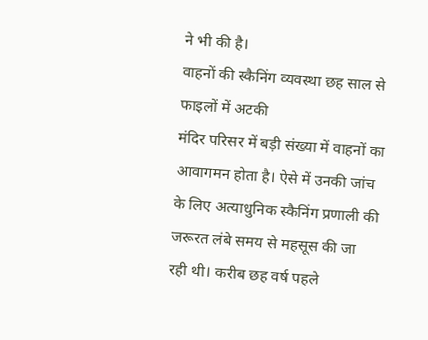ने भी की है।
वाहनों की स्कैनिंग व्यवस्था छह साल से फाइलों में अटकी
मंदिर परिसर में बड़ी संख्या में वाहनों का आवागमन होता है। ऐसे में उनकी जांच के लिए अत्याधुनिक स्कैनिंग प्रणाली की जरूरत लंबे समय से महसूस की जा रही थी। करीब छह वर्ष पहले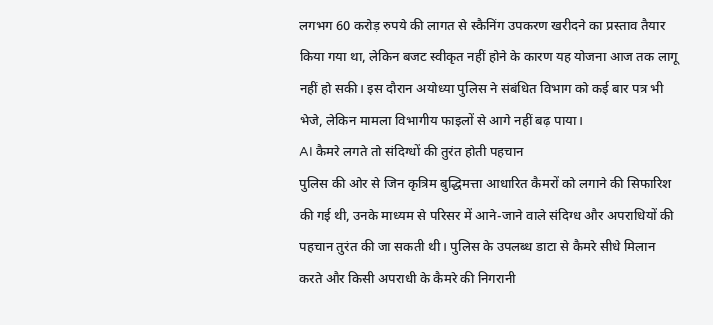लगभग 60 करोड़ रुपये की लागत से स्कैनिंग उपकरण खरीदने का प्रस्ताव तैयार किया गया था, लेकिन बजट स्वीकृत नहीं होने के कारण यह योजना आज तक लागू नहीं हो सकी। इस दौरान अयोध्या पुलिस ने संबंधित विभाग को कई बार पत्र भी भेजे, लेकिन मामला विभागीय फाइलों से आगे नहीं बढ़ पाया।
AI कैमरे लगते तो संदिग्धों की तुरंत होती पहचान
पुलिस की ओर से जिन कृत्रिम बुद्धिमत्ता आधारित कैमरों को लगाने की सिफारिश की गई थी, उनके माध्यम से परिसर में आने-जाने वाले संदिग्ध और अपराधियों की पहचान तुरंत की जा सकती थी। पुलिस के उपलब्ध डाटा से कैमरे सीधे मिलान करते और किसी अपराधी के कैमरे की निगरानी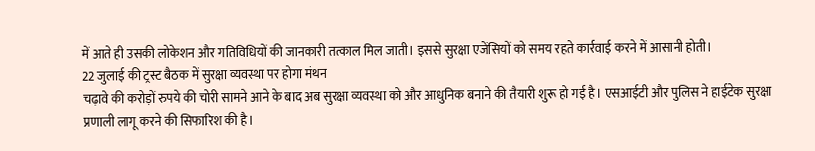में आते ही उसकी लोकेशन और गतिविधियों की जानकारी तत्काल मिल जाती। इससे सुरक्षा एजेंसियों को समय रहते कार्रवाई करने में आसानी होती।
22 जुलाई की ट्रस्ट बैठक में सुरक्षा व्यवस्था पर होगा मंथन
चढ़ावे की करोड़ों रुपये की चोरी सामने आने के बाद अब सुरक्षा व्यवस्था को और आधुनिक बनाने की तैयारी शुरू हो गई है। एसआईटी और पुलिस ने हाईटेक सुरक्षा प्रणाली लागू करने की सिफारिश की है।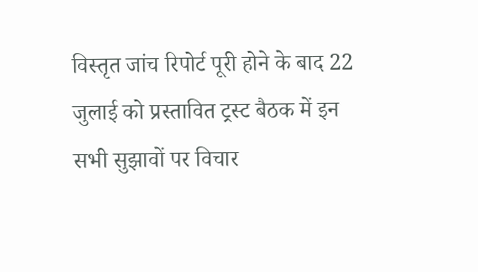विस्तृत जांच रिपोर्ट पूरी होने के बाद 22 जुलाई को प्रस्तावित ट्रस्ट बैठक में इन सभी सुझावों पर विचार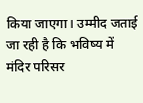किया जाएगा। उम्मीद जताई जा रही है कि भविष्य में मंदिर परिसर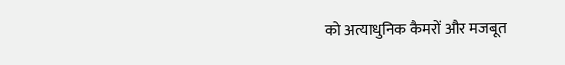को अत्याधुनिक कैमरों और मजबूत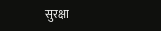सुरक्षा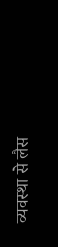व्यवस्था से लैस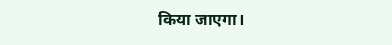किया जाएगा।